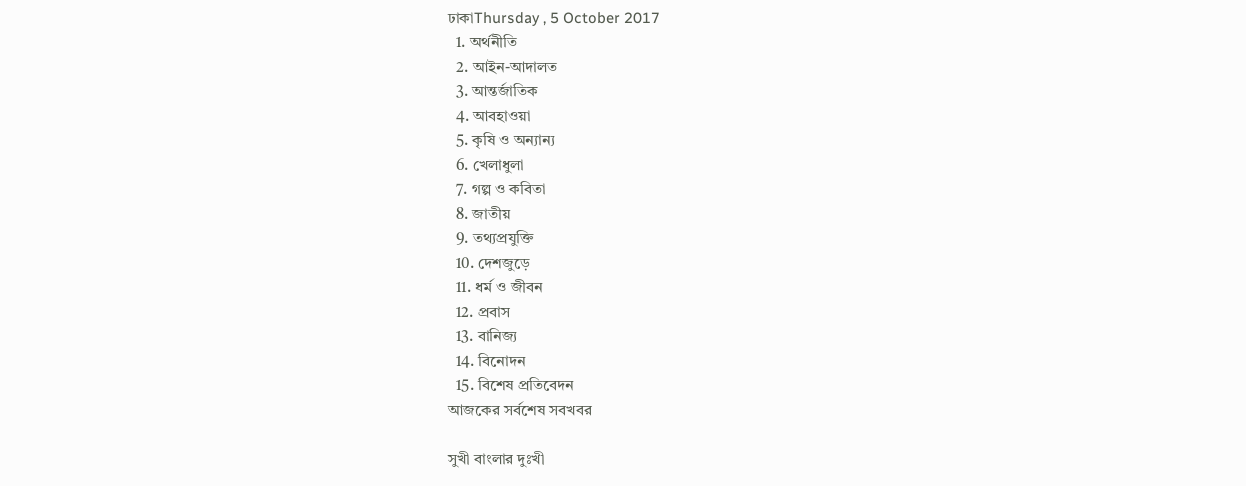ঢাকাThursday , 5 October 2017
  1. অর্থনীতি
  2. আইন-আদালত
  3. আন্তর্জাতিক
  4. আবহাওয়া
  5. কৃষি ও অন্যান্য
  6. খেলাধুলা
  7. গল্প ও কবিতা
  8. জাতীয়
  9. তথ্যপ্রযুক্তি
  10. দেশজুড়ে
  11. ধর্ম ও জীবন
  12. প্রবাস
  13. বানিজ্য
  14. বিনোদন
  15. বিশেষ প্রতিবেদন
আজকের সর্বশেষ সবখবর

সুখী বাংলার দুঃখী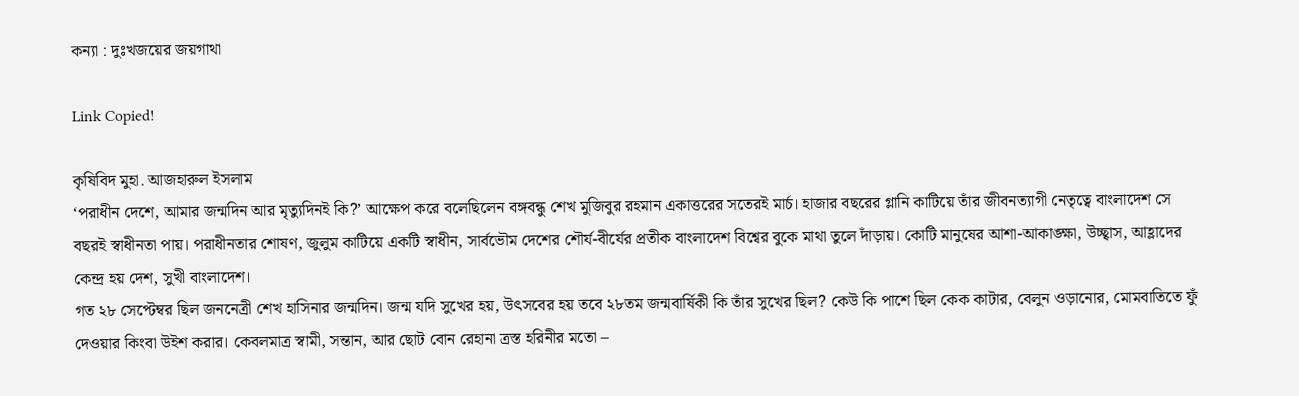কন্যা : দুঃখজয়ের জয়গাথা

Link Copied!

কৃষিবিদ মুহা. আজহারুল ইসলাম
‘পরাধীন দেশে, আমার জন্মদিন আর মৃত্যুদিনই কি?’ আক্ষেপ করে বলেছিলেন বঙ্গবন্ধু শেখ মুজিবুর রহমান একাত্তরের সতেরই মার্চ। হাজার বছরের গ্লানি কাটিয়ে তাঁর জীবনত্যাগী নেতৃত্বে বাংলাদেশ সে বছরই স্বাধীনতা পায়। পরাধীনতার শোষণ, জুলুম কাটিয়ে একটি স্বাধীন, সার্বভৌম দেশের শৌর্য-বীর্যের প্রতীক বাংলাদেশ বিশ্বের বুকে মাথা তুলে দাঁড়ায়। কোটি মানুষের আশা-আকাঙ্ক্ষা, উচ্ছ্বাস, আহ্লাদের কেন্দ্র হয় দেশ, সুখী বাংলাদেশ।
গত ২৮ সেপ্টেম্বর ছিল জননেত্রী শেখ হাসিনার জন্মদিন। জন্ম যদি সুখের হয়, উৎসবের হয় তবে ২৮তম জন্মবার্ষিকী কি তাঁর সুখের ছিল? কেউ কি পাশে ছিল কেক কাটার, বেলুন ওড়ানোর, মোমবাতিতে ফুঁ দেওয়ার কিংবা উইশ করার। কেবলমাত্র স্বামী, সন্তান, আর ছোট বোন রেহানা ত্রস্ত হরিনীর মতো –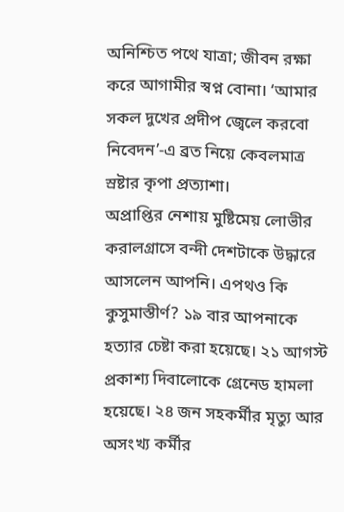অনিশ্চিত পথে যাত্রা; জীবন রক্ষা করে আগামীর স্বপ্ন বোনা। ‘আমার সকল দুখের প্রদীপ জ্বেলে করবো নিবেদন’-এ ব্রত নিয়ে কেবলমাত্র স্রষ্টার কৃপা প্রত্যাশা।
অপ্রাপ্তির নেশায় মুষ্টিমেয় লোভীর করালগ্রাসে বন্দী দেশটাকে উদ্ধারে আসলেন আপনি। এপথও কি কুসুমাস্তীর্ণ? ১৯ বার আপনাকে হত্যার চেষ্টা করা হয়েছে। ২১ আগস্ট প্রকাশ্য দিবালোকে গ্রেনেড হামলা হয়েছে। ২৪ জন সহকর্মীর মৃত্যু আর অসংখ্য কর্মীর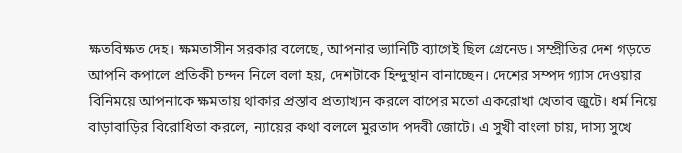ক্ষতবিক্ষত দেহ। ক্ষমতাসীন সরকার বলেছে, আপনার ভ্যানিটি ব্যাগেই ছিল গ্রেনেড। সম্প্রীতির দেশ গড়তে আপনি কপালে প্রতিকী চন্দন নিলে বলা হয়, দেশটাকে হিন্দুস্থান বানাচ্ছেন। দেশের সম্পদ গ্যাস দেওয়ার বিনিময়ে আপনাকে ক্ষমতায় থাকার প্রস্তাব প্রত্যাখ্যন করলে বাপের মতো একরোখা খেতাব জুটে। ধর্ম নিয়ে বাড়াবাড়ির বিরোধিতা করলে, ন্যায়ের কথা বললে মুরতাদ পদবী জোটে। এ সুখী বাংলা চায়, দাস্য সুখে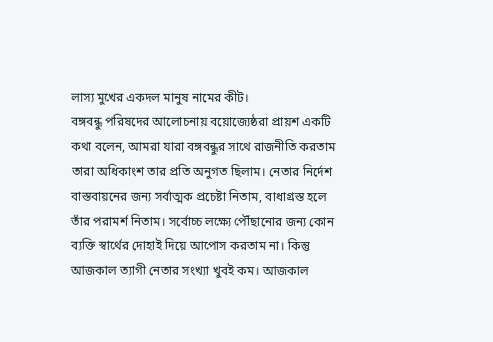লাস্য মুখের একদল মানুষ নামের কীট।
বঙ্গবন্ধু পরিষদের আলোচনায় বয়োজ্যেষ্ঠরা প্রায়শ একটি কথা বলেন, আমরা যারা বঙ্গবন্ধুর সাথে রাজনীতি করতাম তারা অধিকাংশ তার প্রতি অনুগত ছিলাম। নেতার নির্দেশ বাস্তবায়নের জন্য সর্বাত্মক প্রচেষ্টা নিতাম, বাধাগ্রস্ত হলে তাঁর পরামর্শ নিতাম। সর্বোচ্চ লক্ষ্যে পৌঁছানোর জন্য কোন ব্যক্তি স্বার্থের দোহাই দিয়ে আপোস করতাম না। কিন্তু আজকাল ত্যাগী নেতার সংখ্যা খুবই কম। আজকাল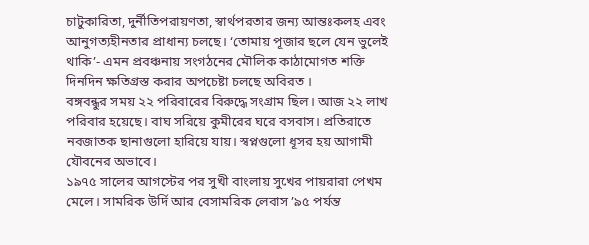চাটুকারিতা, দুর্নীতিপরায়ণতা, স্বার্থপরতার জন্য আন্তঃকলহ এবং আনুগত্যহীনতার প্রাধান্য চলছে। ‘তোমায় পূজার ছলে যেন ভুলেই থাকি’- এমন প্রবঞ্চনায় সংগঠনের মৌলিক কাঠামোগত শক্তি দিনদিন ক্ষতিগ্রস্ত করার অপচেষ্টা চলছে অবিরত ।
বঙ্গবন্ধুর সময় ২২ পরিবারের বিরুদ্ধে সংগ্রাম ছিল। আজ ২২ লাখ পরিবার হয়েছে। বাঘ সরিয়ে কুমীরের ঘরে বসবাস। প্রতিরাতে নবজাতক ছানাগুলো হারিয়ে যায়। স্বপ্নগুলো ধূসর হয় আগামী যৌবনের অভাবে।
১৯৭৫ সালের আগস্টের পর সুখী বাংলায় সুখের পায়রারা পেখম মেলে। সামরিক উর্দি আর বেসামরিক লেবাস ’৯৫ পর্যন্ত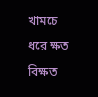খামচে ধরে ক্ষত বিক্ষত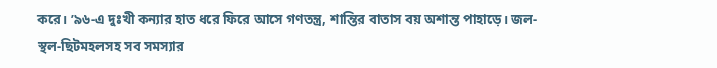করে। ’৯৬-এ দুঃখী কন্যার হাত ধরে ফিরে আসে গণতন্ত্র, শান্তির বাতাস বয় অশান্ত পাহাড়ে। জল-স্থল-ছিটমহলসহ সব সমস্যার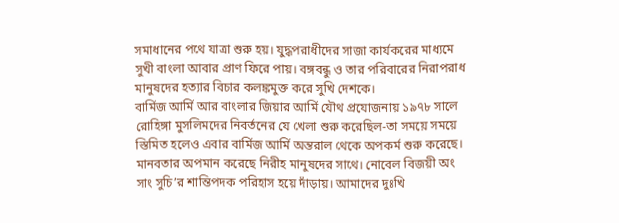সমাধানের পথে যাত্রা শুরু হয়। যুদ্ধপরাধীদের সাজা কার্যকরের মাধ্যমে সুখী বাংলা আবার প্রাণ ফিরে পায়। বঙ্গবন্ধু ও তার পরিবারের নিরাপরাধ মানুষদের হত্যার বিচার কলঙ্কমুক্ত করে সুখি দেশকে।
বার্মিজ আর্মি আর বাংলার জিয়ার আর্মি যৌথ প্রযোজনায় ১৯৭৮ সালে রোহিঙ্গা মুসলিমদের নিবর্তনের যে খেলা শুরু করেছিল-তা সময়ে সময়ে স্তিমিত হলেও এবার বার্মিজ আর্মি অন্তরাল থেকে অপকর্ম শুরু করেছে। মানবতার অপমান করেছে নিরীহ মানুষদের সাথে। নোবেল বিজয়ী অং সাং সুচি’র শান্তিপদক পরিহাস হয়ে দাঁড়ায়। আমাদের দুঃখি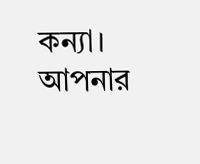কন্যা। আপনার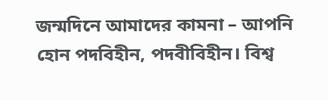জন্মদিনে আমাদের কামনা – আপনি হোন পদবিহীন, পদবীবিহীন। বিশ্ব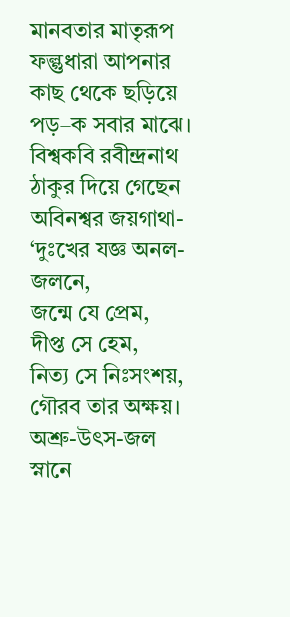মানবতার মাতৃরূপ ফল্গুধারা আপনার কাছ থেকে ছড়িয়ে পড়–ক সবার মাঝে। বিশ্বকবি রবীন্দ্রনাথ ঠাকুর দিয়ে গেছেন অবিনশ্বর জয়গাথা-
‘দুঃখের যজ্ঞ অনল-জলনে,
জন্মে যে প্রেম,
দীপ্ত সে হেম,
নিত্য সে নিঃসংশয়,
গৌরব তার অক্ষয়।
অশ্রু-উৎস-জল স্নানে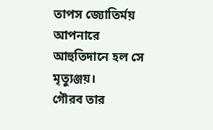তাপস জ্যোতির্ময়
আপনারে আহুতিদানে হল সে মৃত্যুঞ্জয়।
গৌরব তার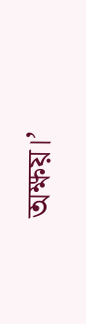অক্ষয়।’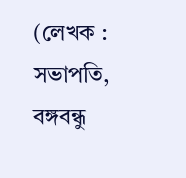(লেখক : সভাপতি, বঙ্গবন্ধু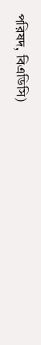পরিষদ, বিএডিসি)